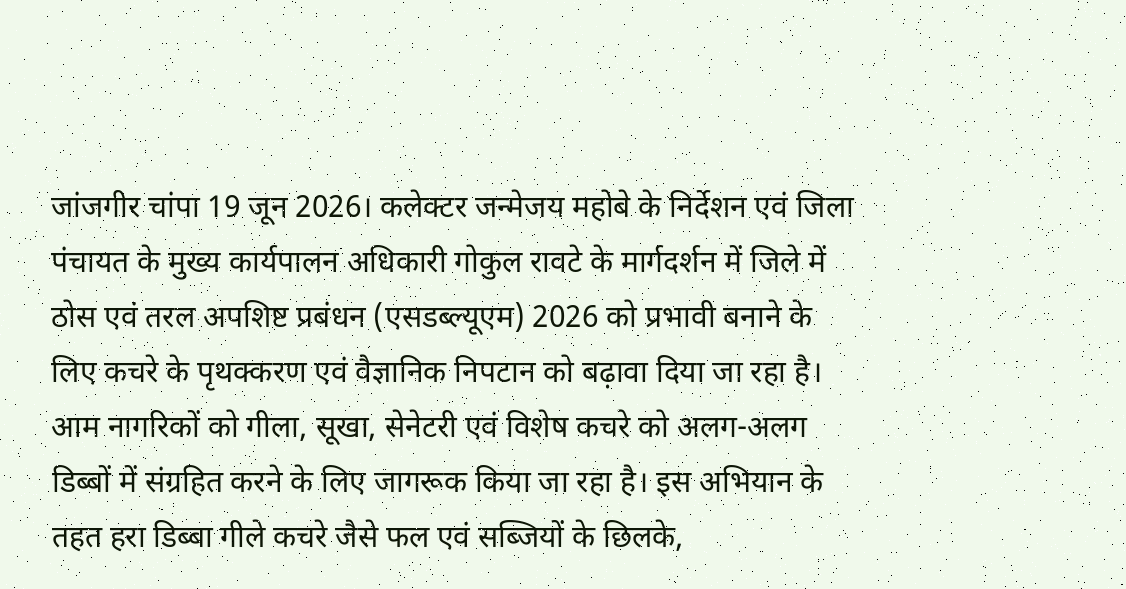जांजगीर चांपा 19 जून 2026। कलेक्टर जन्मेजय महोबे के निर्देशन एवं जिला पंचायत के मुख्य कार्यपालन अधिकारी गोकुल रावटे के मार्गदर्शन में जिले में ठोस एवं तरल अपशिष्ट प्रबंधन (एसडब्ल्यूएम) 2026 को प्रभावी बनाने के लिए कचरे के पृथक्करण एवं वैज्ञानिक निपटान को बढ़ावा दिया जा रहा है। आम नागरिकों को गीला, सूखा, सेनेटरी एवं विशेष कचरे को अलग-अलग डिब्बों में संग्रहित करने के लिए जागरूक किया जा रहा है। इस अभियान के तहत हरा डिब्बा गीले कचरे जैसे फल एवं सब्जियों के छिलके,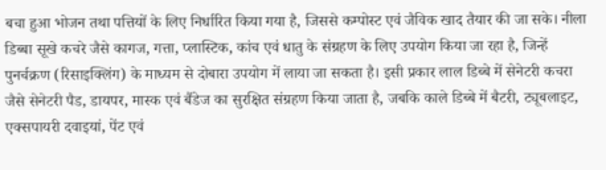बचा हुआ भोजन तथा पत्तियों के लिए निर्धारित किया गया है, जिससे कम्पोस्ट एवं जैविक खाद तैयार की जा सके। नीला डिब्बा सूखे कचरे जैसे कागज, गत्ता, प्लास्टिक, कांच एवं धातु के संग्रहण के लिए उपयोग किया जा रहा है, जिन्हें पुनर्चक्रण (रिसाइक्लिंग) के माध्यम से दोबारा उपयोग में लाया जा सकता है। इसी प्रकार लाल डिब्बे में सेनेटरी कचरा जैसे सेनेटरी पैड, डायपर, मास्क एवं बैंडेज का सुरक्षित संग्रहण किया जाता है, जबकि काले डिब्बे में बैटरी, ट्यूबलाइट, एक्सपायरी दवाइयां, पेंट एवं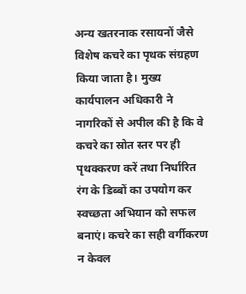अन्य खतरनाक रसायनों जैसे विशेष कचरे का पृथक संग्रहण किया जाता है। मुख्य कार्यपालन अधिकारी ने नागरिकों से अपील की है कि वे कचरे का स्रोत स्तर पर ही पृथक्करण करें तथा निर्धारित रंग के डिब्बों का उपयोग कर स्वच्छता अभियान को सफल बनाएं। कचरे का सही वर्गीकरण न केवल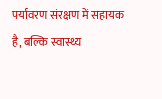पर्यावरण संरक्षण में सहायक है, बल्कि स्वास्थ्य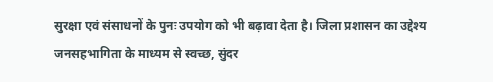सुरक्षा एवं संसाधनों के पुनः उपयोग को भी बढ़ावा देता है। जिला प्रशासन का उद्देश्य जनसहभागिता के माध्यम से स्वच्छ, सुंदर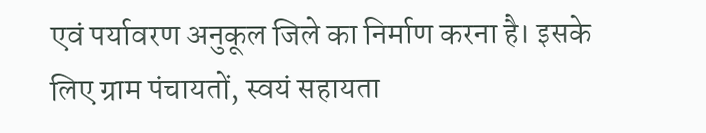एवं पर्यावरण अनुकूल जिले का निर्माण करना है। इसके लिए ग्राम पंचायतों, स्वयं सहायता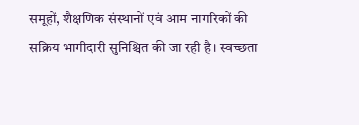समूहों, शैक्षणिक संस्थानों एवं आम नागरिकों की सक्रिय भागीदारी सुनिश्चित की जा रही है। स्वच्छता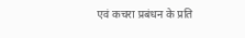एवं कचरा प्रबंधन के प्रति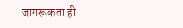जागरूकता ही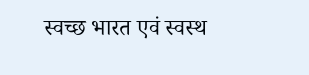स्वच्छ भारत एवं स्वस्थ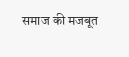समाज की मजबूत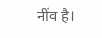नींव है।